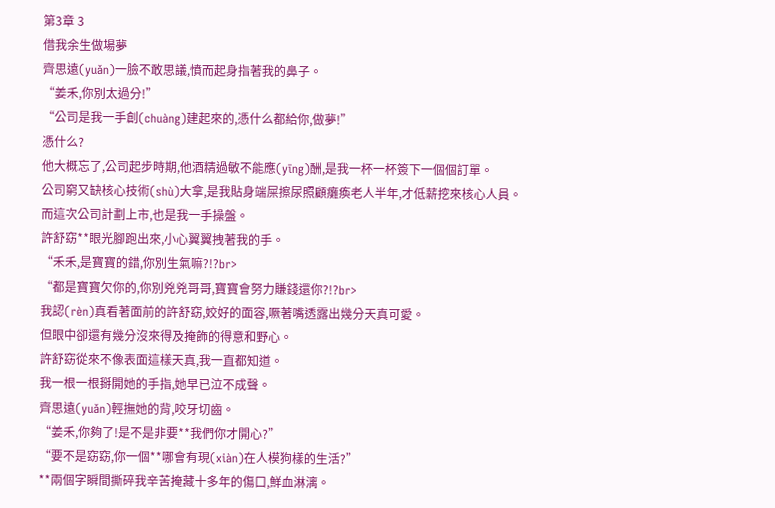第3章 3
借我余生做場夢
齊思遠(yuǎn)一臉不敢思議,憤而起身指著我的鼻子。
“姜禾,你別太過分!”
“公司是我一手創(chuàng)建起來的,憑什么都給你,做夢!”
憑什么?
他大概忘了,公司起步時期,他酒精過敏不能應(yīng)酬,是我一杯一杯簽下一個個訂單。
公司窮又缺核心技術(shù)大拿,是我貼身端屎擦尿照顧癱瘓老人半年,才低薪挖來核心人員。
而這次公司計劃上市,也是我一手操盤。
許舒窈**眼光腳跑出來,小心翼翼拽著我的手。
“禾禾,是寶寶的錯,你別生氣嘛?!?br>
“都是寶寶欠你的,你別兇兇哥哥,寶寶會努力賺錢還你?!?br>
我認(rèn)真看著面前的許舒窈,姣好的面容,噘著嘴透露出幾分天真可愛。
但眼中卻還有幾分沒來得及掩飾的得意和野心。
許舒窈從來不像表面這樣天真,我一直都知道。
我一根一根掰開她的手指,她早已泣不成聲。
齊思遠(yuǎn)輕撫她的背,咬牙切齒。
“姜禾,你夠了!是不是非要**我們你才開心?”
“要不是窈窈,你一個**哪會有現(xiàn)在人模狗樣的生活?”
**兩個字瞬間撕碎我辛苦掩藏十多年的傷口,鮮血淋漓。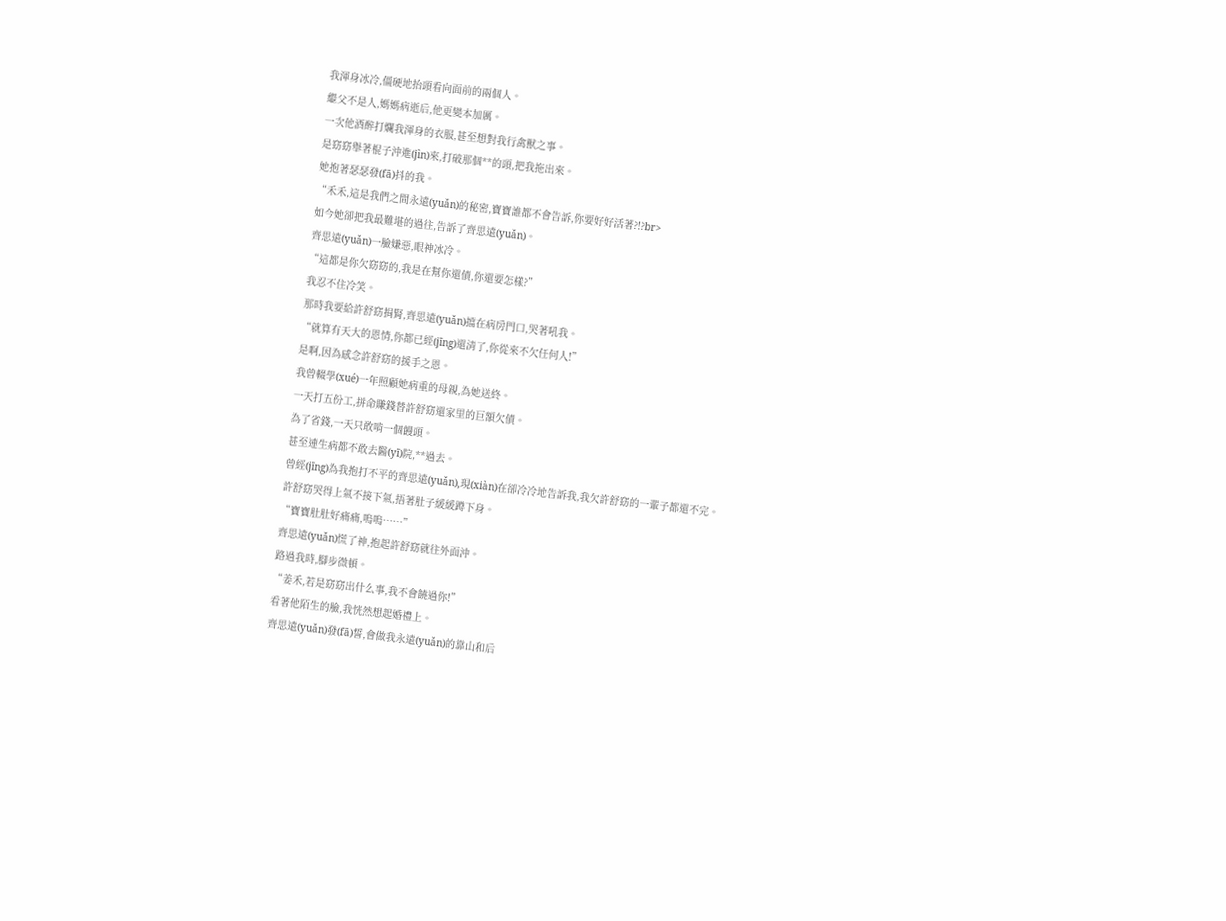我渾身冰冷,僵硬地抬頭看向面前的兩個人。
繼父不是人,媽媽病逝后,他更變本加厲。
一次他酒醉打爛我渾身的衣服,甚至想對我行禽獸之事。
是窈窈舉著棍子沖進(jìn)來,打破那個**的頭,把我拖出來。
她抱著瑟瑟發(fā)抖的我。
“禾禾,這是我們之間永遠(yuǎn)的秘密,寶寶誰都不會告訴,你要好好活著?!?br>
如今她卻把我最難堪的過往,告訴了齊思遠(yuǎn)。
齊思遠(yuǎn)一臉嫌惡,眼神冰冷。
“這都是你欠窈窈的,我是在幫你還債,你還要怎樣?”
我忍不住冷笑。
那時我要給許舒窈捐腎,齊思遠(yuǎn)擋在病房門口,哭著吼我。
“就算有天大的恩情,你都已經(jīng)還清了,你從來不欠任何人!”
是啊,因為感念許舒窈的援手之恩。
我曾輟學(xué)一年照顧她病重的母親,為她送終。
一天打五份工,拼命賺錢替許舒窈還家里的巨額欠債。
為了省錢,一天只敢啃一個饅頭。
甚至連生病都不敢去醫(yī)院,**過去。
曾經(jīng)為我抱打不平的齊思遠(yuǎn),現(xiàn)在卻冷冷地告訴我,我欠許舒窈的一輩子都還不完。
許舒窈哭得上氣不接下氣,捂著肚子緩緩蹲下身。
“寶寶肚肚好痛痛,嗚嗚……”
齊思遠(yuǎn)慌了神,抱起許舒窈就往外面沖。
路過我時,腳步微頓。
“姜禾,若是窈窈出什么事,我不會饒過你!”
看著他陌生的臉,我恍然想起婚禮上。
齊思遠(yuǎn)發(fā)誓,會做我永遠(yuǎn)的靠山和后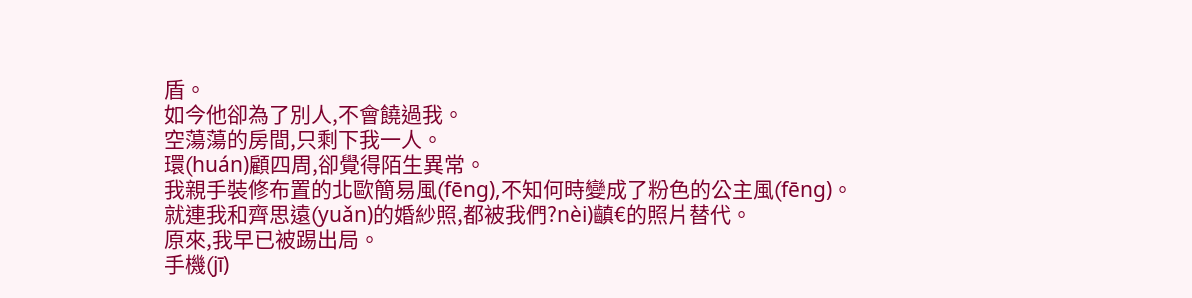盾。
如今他卻為了別人,不會饒過我。
空蕩蕩的房間,只剩下我一人。
環(huán)顧四周,卻覺得陌生異常。
我親手裝修布置的北歐簡易風(fēng),不知何時變成了粉色的公主風(fēng)。
就連我和齊思遠(yuǎn)的婚紗照,都被我們?nèi)齻€的照片替代。
原來,我早已被踢出局。
手機(jī)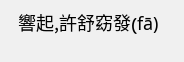響起,許舒窈發(fā)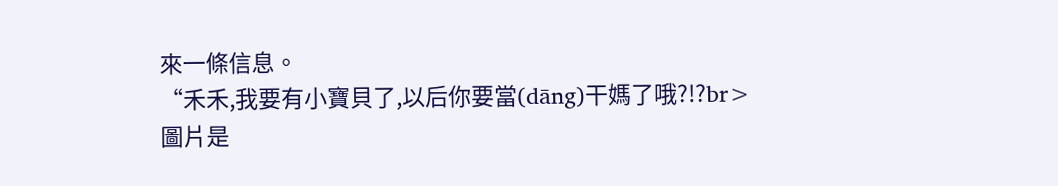來一條信息。
“禾禾,我要有小寶貝了,以后你要當(dāng)干媽了哦?!?br>
圖片是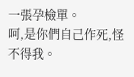一張孕檢單。
呵,是你們自己作死,怪不得我。